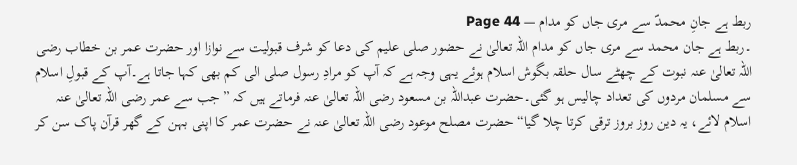ربط ہے جانِ محمدؐ سے مری جاں کو مدام — Page 44
۔ربط ہے جان محمد سے مری جاں کو مدام اللہ تعالیٰ نے حضور صلی علیم کی دعا کو شرف قبولیت سے نوازا اور حضرت عمر بن خطاب رضی اللہ تعالیٰ عنہ نبوت کے چھٹے سال حلقہ بگوش اسلام ہوئے یہی وجہ ہے کہ آپ کو مرادِ رسول صلی الی کم بھی کہا جاتا ہے۔آپ کے قبولِ اسلام سے مسلمان مردوں کی تعداد چالیس ہو گئی۔حضرت عبداللہ بن مسعود رضی اللہ تعالیٰ عنہ فرماتے ہیں کہ ”جب سے عمر رضی اللہ تعالیٰ عنہ اسلام لائے، یہ دین روز بروز ترقی کرتا چلا گیا“ حضرت مصلح موعود رضی اللہ تعالیٰ عنہ نے حضرت عمر کا اپنی بہن کے گھر قرآن پاک سن کر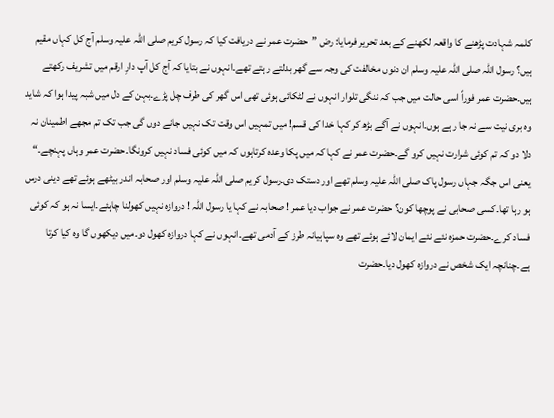کلمہ شہادت پڑھنے کا واقعہ لکھنے کے بعد تحریر فرمایا: رض ”حضرت عمر نے دریافت کیا کہ رسول کریم صلی اللہ علیہ وسلم آج کل کہاں مقیم ہیں؟ رسول اللہ صلی اللہ علیہ وسلم ان دنوں مخالفت کی وجہ سے گھر بدلتے رہتے تھے۔انہوں نے بتایا کہ آج کل آپ دارِ ارقم میں تشریف رکھتے ہیں۔حضرت عمر فوراً اسی حالت میں جب کہ ننگی تلوار انہوں نے لٹکائی ہوئی تھی اس گھر کی طرف چل پڑے۔بہن کے دل میں شبہ پیدا ہوا کہ شاید وہ بری نیت سے نہ جا رہے ہوں۔انہوں نے آگے بڑھ کر کہا خدا کی قسم! میں تمہیں اس وقت تک نہیں جانے دوں گی جب تک تم مجھے اطمینان نہ دلا دو کہ تم کوئی شرارت نہیں کرو گے۔حضرت عمر نے کہا کہ میں پکا وعدہ کرتاہوں کہ میں کوئی فساد نہیں کرونگا۔حضرت عمر وہاں پہنچے۔“ یعنی اس جگہ جہاں رسول پاک صلی اللہ علیہ وسلم تھے اور دستک دی۔رسول کریم صلی اللہ علیہ وسلم اور صحابہ اندر بیٹھے ہوئے تھے دینی درس ہو رہا تھا۔کسی صحابی نے پوچھا کون؟ حضرت عمر نے جواب دیا عمر ! صحابہ نے کہا یا رسول اللہ ! دروازہ نہیں کھولنا چاہئے۔ایسا نہ ہو کہ کوئی فساد کرے۔حضرت حمزہ نئے نئے ایمان لائے ہوئے تھے وہ سپاہیانہ طرز کے آدمی تھے۔انہوں نے کہا دروازہ کھول دو۔میں دیکھوں گا وہ کیا کرتا ہے۔چنانچہ ایک شخص نے دروازہ کھول دیا۔حضرت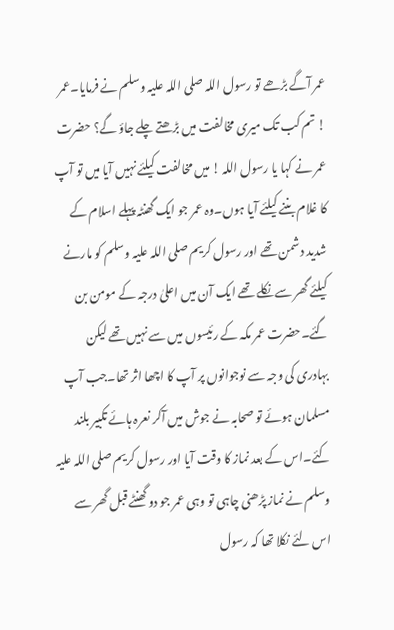عمر آگے بڑھے تو رسول اللہ صلی اللہ علیہ وسلم نے فرمایا۔عمر ! تم کب تک میری مخالفت میں بڑھتے چلے جاؤ گے؟ حضرت عمر نے کہا یا رسول اللہ ! میں مخالفت کیلئے نہیں آیا میں تو آپ کا غلام بننے کیلئے آیا ہوں۔وہ عمر جو ایک گھنٹہ پہلے اسلام کے شدید دشمن تھے اور رسول کریم صلی اللہ علیہ وسلم کو مارنے کیلئے گھر سے نکلے تھے ایک آن میں اعلیٰ درجہ کے مومن بن گئے۔حضرت عمر مکہ کے رئیسوں میں سے نہیں تھے لیکن بہادری کی وجہ سے نوجوانوں پر آپ کا اچھا اثر تھا۔جب آپ مسلمان ہوئے تو صحابہ نے جوش میں آکر نعرہ ہائے تکبیر بلند کئے۔اس کے بعد نماز کا وقت آیا اور رسول کریم صلی اللہ علیہ وسلم نے نماز پڑھنی چاہی تو وہی عمر جو دو گھنٹے قبل گھر سے اس لئے نکلا تھا کہ رسول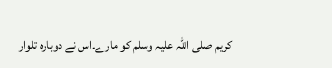کریم صلی اللہ علیہ وسلم کو مارے۔اس نے دوبارہ تلوار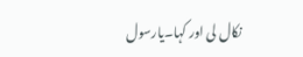نکال لی اور کہا۔یارسول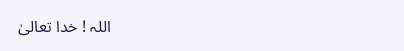اللہ ! خدا تعالیٰ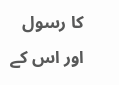کا رسول اور اس کے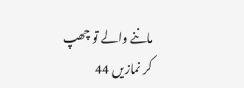ماننے والے تو چھپ کر نمازیں 44